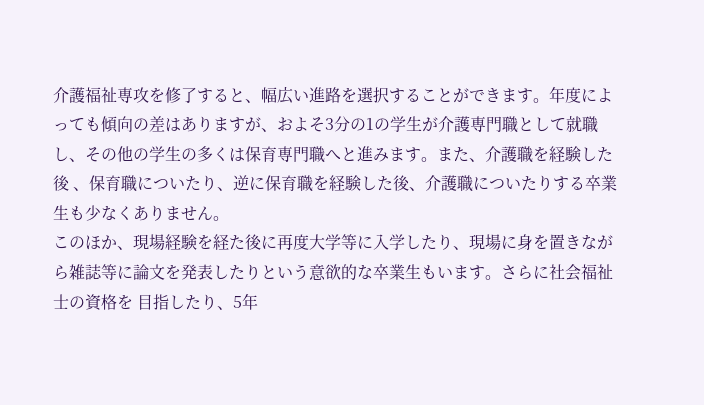介護福祉専攻を修了すると、幅広い進路を選択することができます。年度によっても傾向の差はありますが、およそ3分の1の学生が介護専門職として就職し、その他の学生の多くは保育専門職へと進みます。また、介護職を経験した後 、保育職についたり、逆に保育職を経験した後、介護職についたりする卒業生も少なくありません。
このほか、現場経験を経た後に再度大学等に入学したり、現場に身を置きながら雑誌等に論文を発表したりという意欲的な卒業生もいます。さらに社会福祉士の資格を 目指したり、5年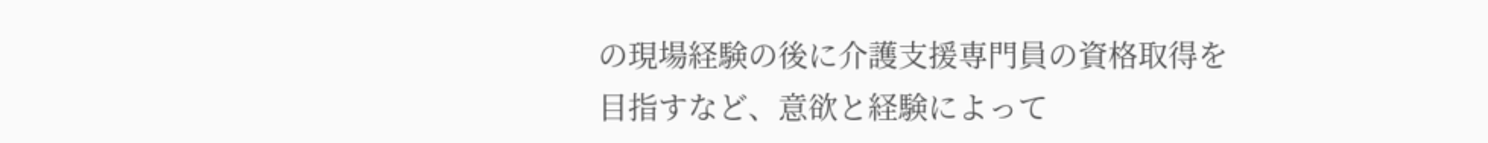の現場経験の後に介護支援専門員の資格取得を目指すなど、意欲と経験によって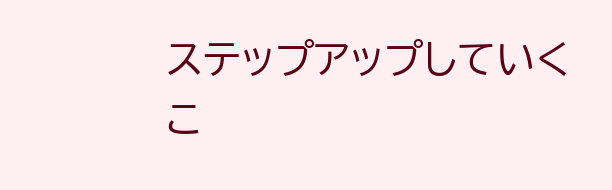ステップアップしていくこ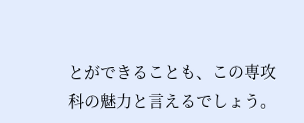とができることも、この専攻科の魅力と言えるでしょう。